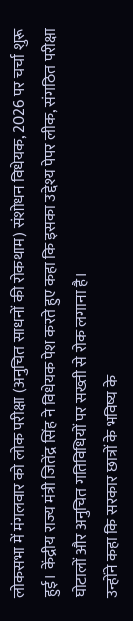लोकसभा में मंगलवार को लोक परीक्षा (अनुचित साधनों की रोकथाम) संशोधन विधेयक, 2026 पर चर्चा शुरू हुई। केंद्रीय राज्य मंत्री जितेंद्र सिंह ने विधेयक पेश करते हुए कहा कि इसका उद्देश्य पेपर लीक, संगठित परीक्षा घोटालों और अनुचित गतिविधियों पर सख्ती से रोक लगाना है।
उन्होंने कहा कि सरकार छात्रों के भविष्य के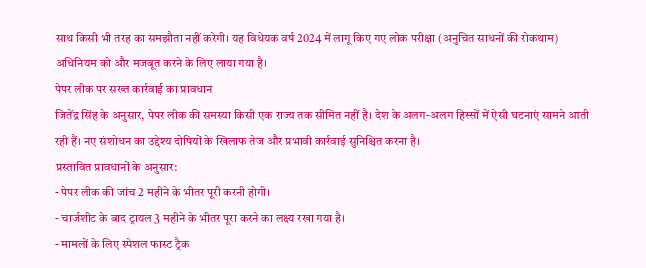साथ किसी भी तरह का समझौता नहीं करेगी। यह विधेयक वर्ष 2024 में लागू किए गए लोक परीक्षा (अनुचित साधनों की रोकथाम) अधिनियम को और मजबूत करने के लिए लाया गया है।
पेपर लीक पर सख्त कार्रवाई का प्रावधान
जितेंद्र सिंह के अनुसार, पेपर लीक की समस्या किसी एक राज्य तक सीमित नहीं है। देश के अलग-अलग हिस्सों में ऐसी घटनाएं सामने आती रही हैं। नए संशोधन का उद्देश्य दोषियों के खिलाफ तेज और प्रभावी कार्रवाई सुनिश्चित करना है।
प्रस्तावित प्रावधानों के अनुसार:
- पेपर लीक की जांच 2 महीने के भीतर पूरी करनी होगी।
- चार्जशीट के बाद ट्रायल 3 महीने के भीतर पूरा करने का लक्ष्य रखा गया है।
- मामलों के लिए स्पेशल फास्ट ट्रैक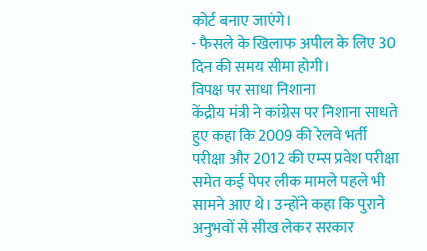कोर्ट बनाए जाएंगे।
- फैसले के खिलाफ अपील के लिए 30 दिन की समय सीमा होगी।
विपक्ष पर साधा निशाना
केंद्रीय मंत्री ने कांग्रेस पर निशाना साधते हुए कहा कि 2009 की रेलवे भर्ती परीक्षा और 2012 की एम्स प्रवेश परीक्षा समेत कई पेपर लीक मामले पहले भी सामने आए थे। उन्होंने कहा कि पुराने अनुभवों से सीख लेकर सरकार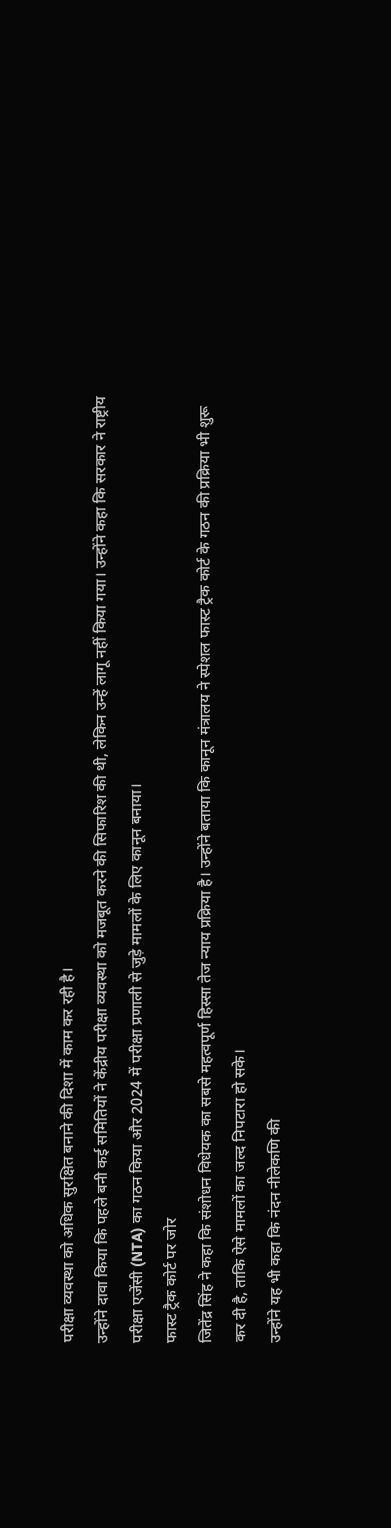परीक्षा व्यवस्था को अधिक सुरक्षित बनाने की दिशा में काम कर रही है।
उन्होंने दावा किया कि पहले बनी कई समितियों ने केंद्रीय परीक्षा व्यवस्था को मजबूत करने की सिफारिश की थी, लेकिन उन्हें लागू नहीं किया गया। उन्होंने कहा कि सरकार ने राष्ट्रीय परीक्षा एजेंसी (NTA) का गठन किया और 2024 में परीक्षा प्रणाली से जुड़े मामलों के लिए कानून बनाया।
फास्ट ट्रैक कोर्ट पर जोर
जितेंद्र सिंह ने कहा कि संशोधन विधेयक का सबसे महत्वपूर्ण हिस्सा तेज न्याय प्रक्रिया है। उन्होंने बताया कि कानून मंत्रालय ने स्पेशल फास्ट ट्रैक कोर्ट के गठन की प्रक्रिया भी शुरू कर दी है, ताकि ऐसे मामलों का जल्द निपटारा हो सके।
उन्होंने यह भी कहा कि नंदन नीलेकणि की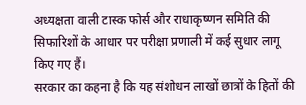अध्यक्षता वाली टास्क फोर्स और राधाकृष्णन समिति की सिफारिशों के आधार पर परीक्षा प्रणाली में कई सुधार लागू किए गए हैं।
सरकार का कहना है कि यह संशोधन लाखों छात्रों के हितों की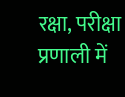रक्षा, परीक्षा प्रणाली में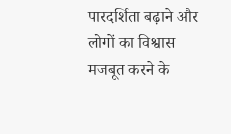पारदर्शिता बढ़ाने और लोगों का विश्वास मजबूत करने के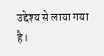उद्देश्य से लाया गया है।